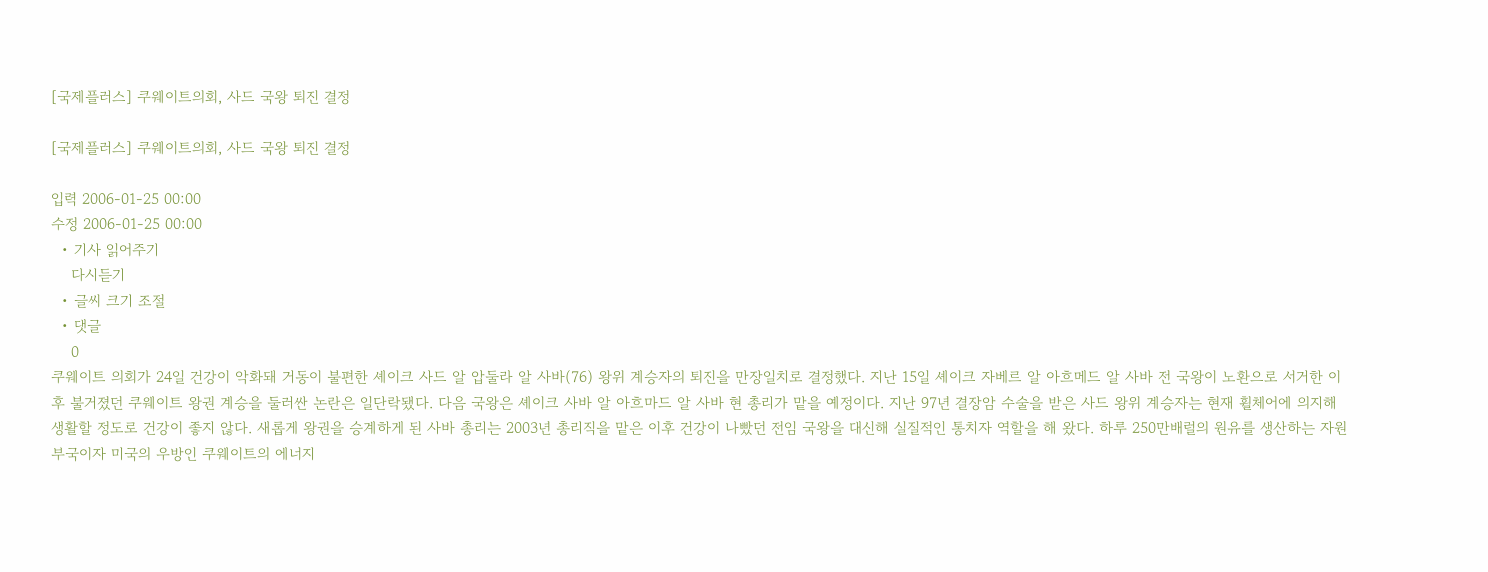[국제플러스] 쿠웨이트의회, 사드 국왕 퇴진 결정

[국제플러스] 쿠웨이트의회, 사드 국왕 퇴진 결정

입력 2006-01-25 00:00
수정 2006-01-25 00:00
  • 기사 읽어주기
    다시듣기
  • 글씨 크기 조절
  • 댓글
    0
쿠웨이트 의회가 24일 건강이 악화돼 거동이 불편한 셰이크 사드 알 압둘라 알 사바(76) 왕위 계승자의 퇴진을 만장일치로 결정했다. 지난 15일 셰이크 자베르 알 아흐메드 알 사바 전 국왕이 노환으로 서거한 이후 불거졌던 쿠웨이트 왕권 계승을 둘러싼 논란은 일단락됐다. 다음 국왕은 셰이크 사바 알 아흐마드 알 사바 현 총리가 맡을 예정이다. 지난 97년 결장암 수술을 받은 사드 왕위 계승자는 현재 휠체어에 의지해 생활할 정도로 건강이 좋지 않다. 새롭게 왕권을 승계하게 된 사바 총리는 2003년 총리직을 맡은 이후 건강이 나빴던 전임 국왕을 대신해 실질적인 통치자 역할을 해 왔다. 하루 250만배럴의 원유를 생산하는 자원부국이자 미국의 우방인 쿠웨이트의 에너지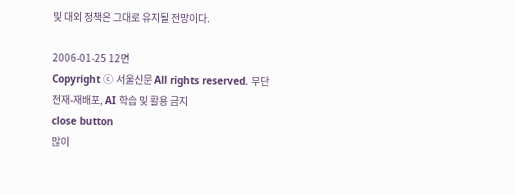및 대외 정책은 그대로 유지될 전망이다.

2006-01-25 12면
Copyright ⓒ 서울신문 All rights reserved. 무단 전재-재배포, AI 학습 및 활용 금지
close button
많이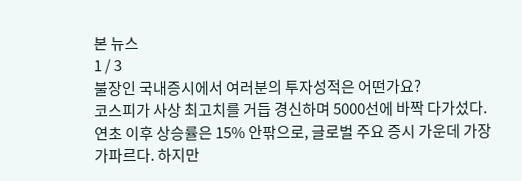본 뉴스
1 / 3
불장인 국내증시에서 여러분의 투자성적은 어떤가요?
코스피가 사상 최고치를 거듭 경신하며 5000선에 바짝 다가섰다. 연초 이후 상승률은 15% 안팎으로, 글로벌 주요 증시 가운데 가장 가파르다. 하지만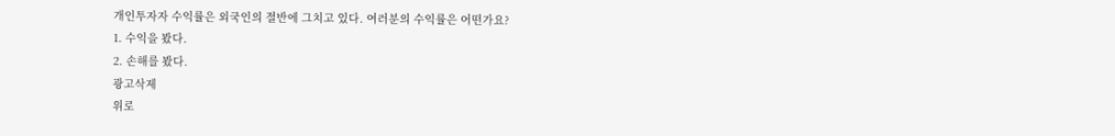개인투자자 수익률은 외국인의 절반에 그치고 있다. 여러분의 수익률은 어떤가요?
1. 수익을 봤다.
2. 손해를 봤다.
광고삭제
위로